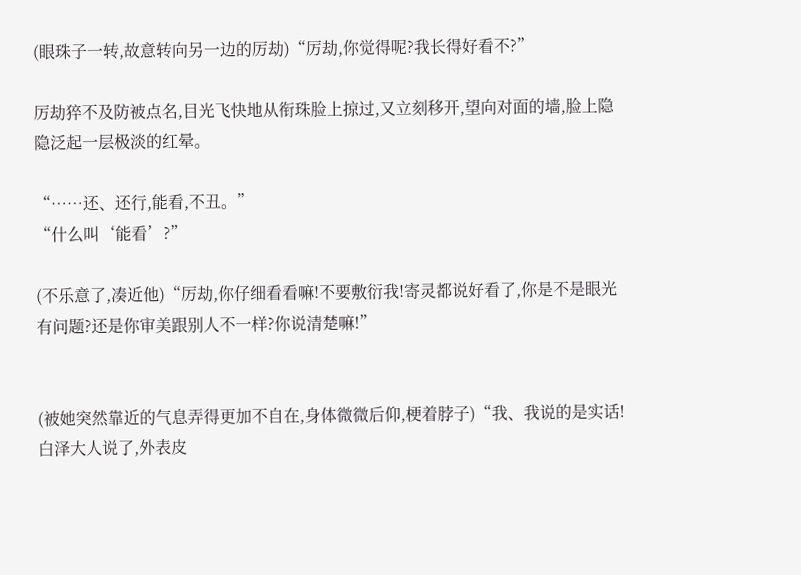(眼珠子一转,故意转向另一边的厉劫)“厉劫,你觉得呢?我长得好看不?”

厉劫猝不及防被点名,目光飞快地从衔珠脸上掠过,又立刻移开,望向对面的墙,脸上隐隐泛起一层极淡的红晕。

“……还、还行,能看,不丑。”
“什么叫‘能看’?”

(不乐意了,凑近他)“厉劫,你仔细看看嘛!不要敷衍我!寄灵都说好看了,你是不是眼光有问题?还是你审美跟别人不一样?你说清楚嘛!”


(被她突然靠近的气息弄得更加不自在,身体微微后仰,梗着脖子)“我、我说的是实话!白泽大人说了,外表皮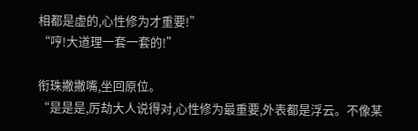相都是虚的,心性修为才重要!”
“哼!大道理一套一套的!”

衔珠撇撇嘴,坐回原位。
“是是是,厉劫大人说得对,心性修为最重要,外表都是浮云。不像某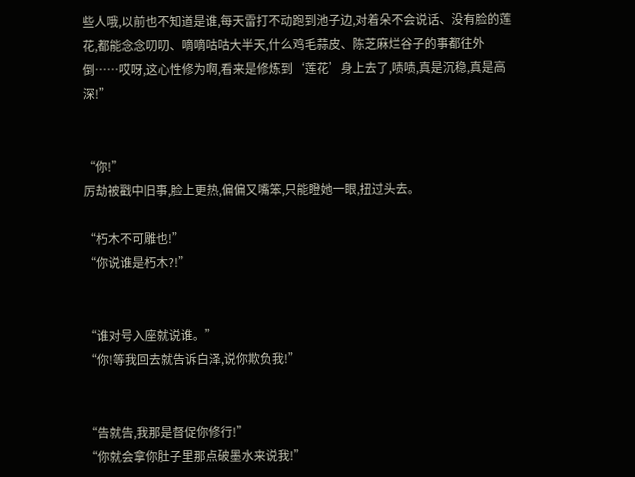些人哦,以前也不知道是谁,每天雷打不动跑到池子边,对着朵不会说话、没有脸的莲花,都能念念叨叨、嘀嘀咕咕大半天,什么鸡毛蒜皮、陈芝麻烂谷子的事都往外倒……哎呀,这心性修为啊,看来是修炼到‘莲花’身上去了,啧啧,真是沉稳,真是高深!”


“你!”
厉劫被戳中旧事,脸上更热,偏偏又嘴笨,只能瞪她一眼,扭过头去。

“朽木不可雕也!”
“你说谁是朽木?!”


“谁对号入座就说谁。”
“你!等我回去就告诉白泽,说你欺负我!”


“告就告,我那是督促你修行!”
“你就会拿你肚子里那点破墨水来说我!”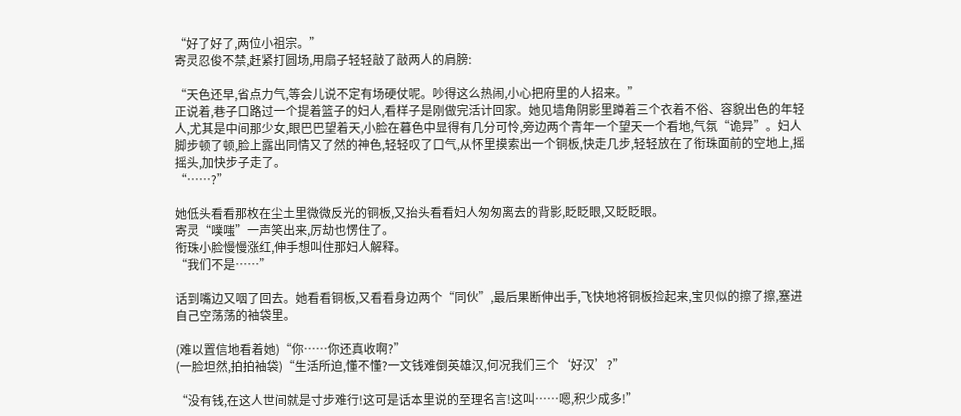“好了好了,两位小祖宗。”
寄灵忍俊不禁,赶紧打圆场,用扇子轻轻敲了敲两人的肩膀:

“天色还早,省点力气,等会儿说不定有场硬仗呢。吵得这么热闹,小心把府里的人招来。”
正说着,巷子口路过一个提着篮子的妇人,看样子是刚做完活计回家。她见墙角阴影里蹲着三个衣着不俗、容貌出色的年轻人,尤其是中间那少女,眼巴巴望着天,小脸在暮色中显得有几分可怜,旁边两个青年一个望天一个看地,气氛“诡异”。妇人脚步顿了顿,脸上露出同情又了然的神色,轻轻叹了口气,从怀里摸索出一个铜板,快走几步,轻轻放在了衔珠面前的空地上,摇摇头,加快步子走了。
“……?”

她低头看看那枚在尘土里微微反光的铜板,又抬头看看妇人匆匆离去的背影,眨眨眼,又眨眨眼。
寄灵“噗嗤”一声笑出来,厉劫也愣住了。
衔珠小脸慢慢涨红,伸手想叫住那妇人解释。
“我们不是……”

话到嘴边又咽了回去。她看看铜板,又看看身边两个“同伙”,最后果断伸出手,飞快地将铜板捡起来,宝贝似的擦了擦,塞进自己空荡荡的袖袋里。

(难以置信地看着她)“你……你还真收啊?”
(一脸坦然,拍拍袖袋)“生活所迫,懂不懂?一文钱难倒英雄汉,何况我们三个‘好汉’?”

“没有钱,在这人世间就是寸步难行!这可是话本里说的至理名言!这叫……嗯,积少成多!”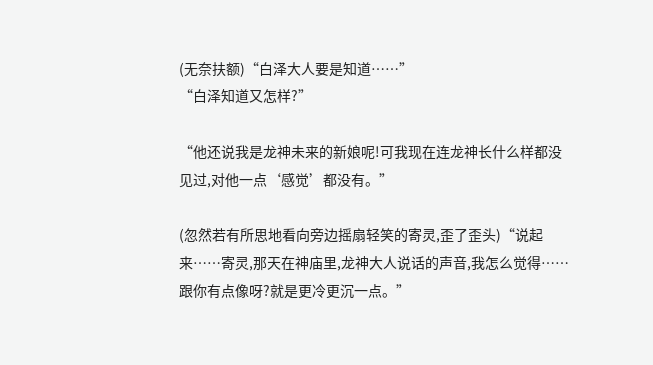(无奈扶额)“白泽大人要是知道……”
“白泽知道又怎样?”

“他还说我是龙神未来的新娘呢!可我现在连龙神长什么样都没见过,对他一点‘感觉’都没有。”

(忽然若有所思地看向旁边摇扇轻笑的寄灵,歪了歪头)“说起来……寄灵,那天在神庙里,龙神大人说话的声音,我怎么觉得……跟你有点像呀?就是更冷更沉一点。”